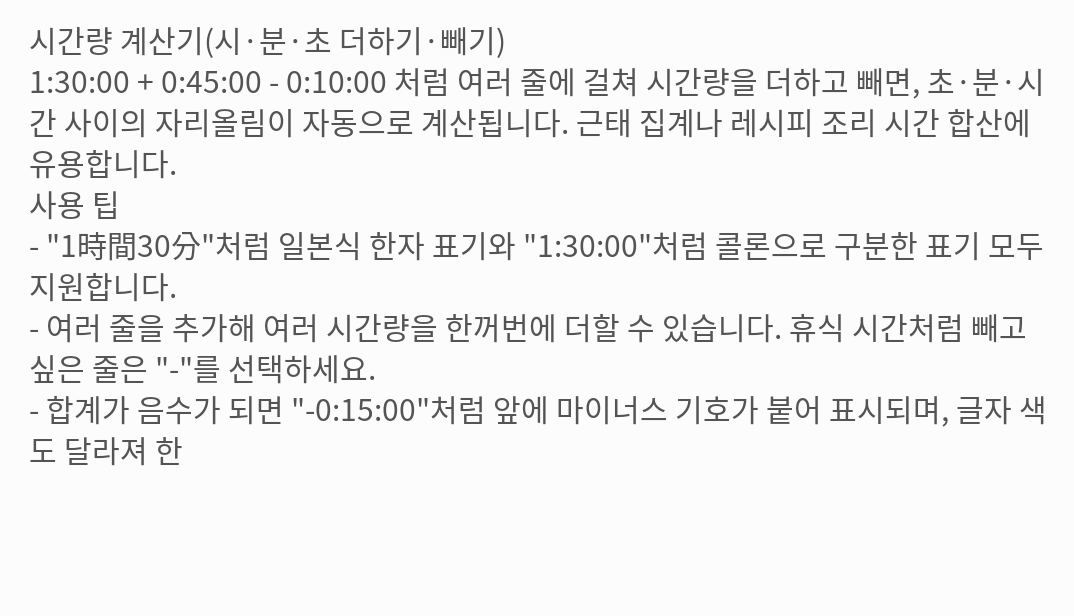시간량 계산기(시·분·초 더하기·빼기)
1:30:00 + 0:45:00 - 0:10:00 처럼 여러 줄에 걸쳐 시간량을 더하고 빼면, 초·분·시간 사이의 자리올림이 자동으로 계산됩니다. 근태 집계나 레시피 조리 시간 합산에 유용합니다.
사용 팁
- "1時間30分"처럼 일본식 한자 표기와 "1:30:00"처럼 콜론으로 구분한 표기 모두 지원합니다.
- 여러 줄을 추가해 여러 시간량을 한꺼번에 더할 수 있습니다. 휴식 시간처럼 빼고 싶은 줄은 "-"를 선택하세요.
- 합계가 음수가 되면 "-0:15:00"처럼 앞에 마이너스 기호가 붙어 표시되며, 글자 색도 달라져 한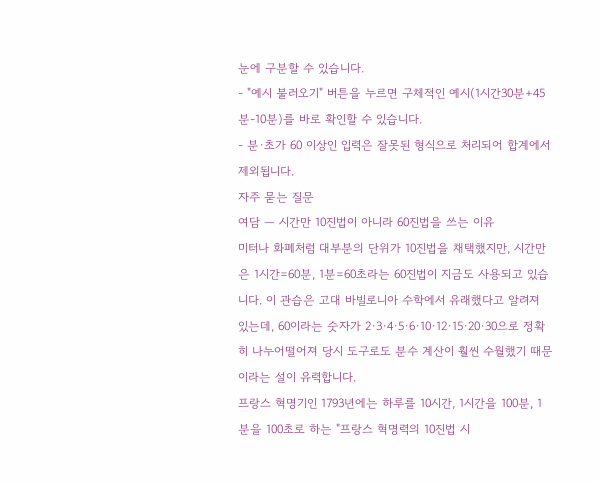눈에 구분할 수 있습니다.
- "예시 불러오기" 버튼을 누르면 구체적인 예시(1시간30분+45분-10분)를 바로 확인할 수 있습니다.
- 분·초가 60 이상인 입력은 잘못된 형식으로 처리되어 합계에서 제외됩니다.
자주 묻는 질문
여담 ― 시간만 10진법이 아니라 60진법을 쓰는 이유
미터나 화폐처럼 대부분의 단위가 10진법을 채택했지만, 시간만은 1시간=60분, 1분=60초라는 60진법이 지금도 사용되고 있습니다. 이 관습은 고대 바빌로니아 수학에서 유래했다고 알려져 있는데, 60이라는 숫자가 2·3·4·5·6·10·12·15·20·30으로 정확히 나누어떨어져 당시 도구로도 분수 계산이 훨씬 수월했기 때문이라는 설이 유력합니다.
프랑스 혁명기인 1793년에는 하루를 10시간, 1시간을 100분, 1분을 100초로 하는 "프랑스 혁명력의 10진법 시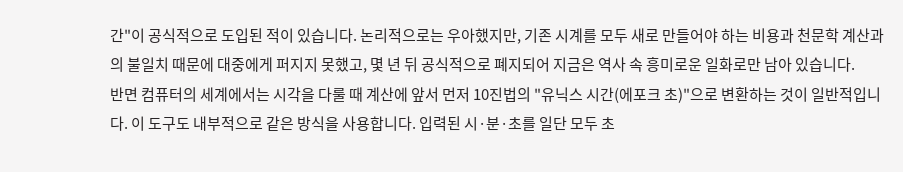간"이 공식적으로 도입된 적이 있습니다. 논리적으로는 우아했지만, 기존 시계를 모두 새로 만들어야 하는 비용과 천문학 계산과의 불일치 때문에 대중에게 퍼지지 못했고, 몇 년 뒤 공식적으로 폐지되어 지금은 역사 속 흥미로운 일화로만 남아 있습니다.
반면 컴퓨터의 세계에서는 시각을 다룰 때 계산에 앞서 먼저 10진법의 "유닉스 시간(에포크 초)"으로 변환하는 것이 일반적입니다. 이 도구도 내부적으로 같은 방식을 사용합니다. 입력된 시·분·초를 일단 모두 초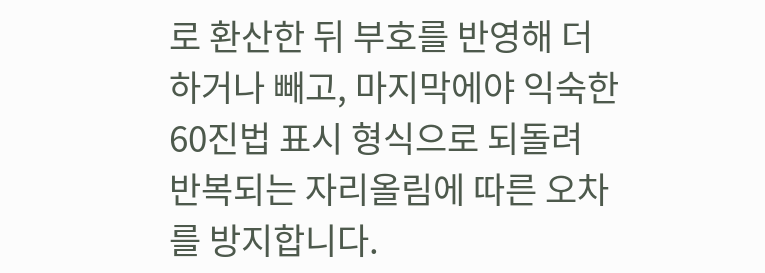로 환산한 뒤 부호를 반영해 더하거나 빼고, 마지막에야 익숙한 60진법 표시 형식으로 되돌려 반복되는 자리올림에 따른 오차를 방지합니다.